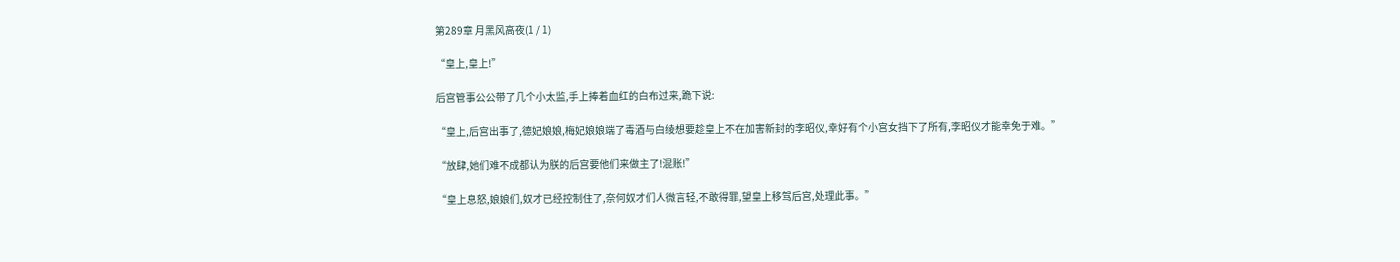第289章 月黑风高夜(1 / 1)

“皇上,皇上!”

后宫管事公公带了几个小太监,手上捧着血红的白布过来,跪下说:

“皇上,后宫出事了,德妃娘娘,梅妃娘娘端了毒酒与白绫想要趁皇上不在加害新封的李昭仪,幸好有个小宫女挡下了所有,李昭仪才能幸免于难。”

“放肆,她们难不成都认为朕的后宫要他们来做主了!混账!”

“皇上息怒,娘娘们,奴才已经控制住了,奈何奴才们人微言轻,不敢得罪,望皇上移驾后宫,处理此事。”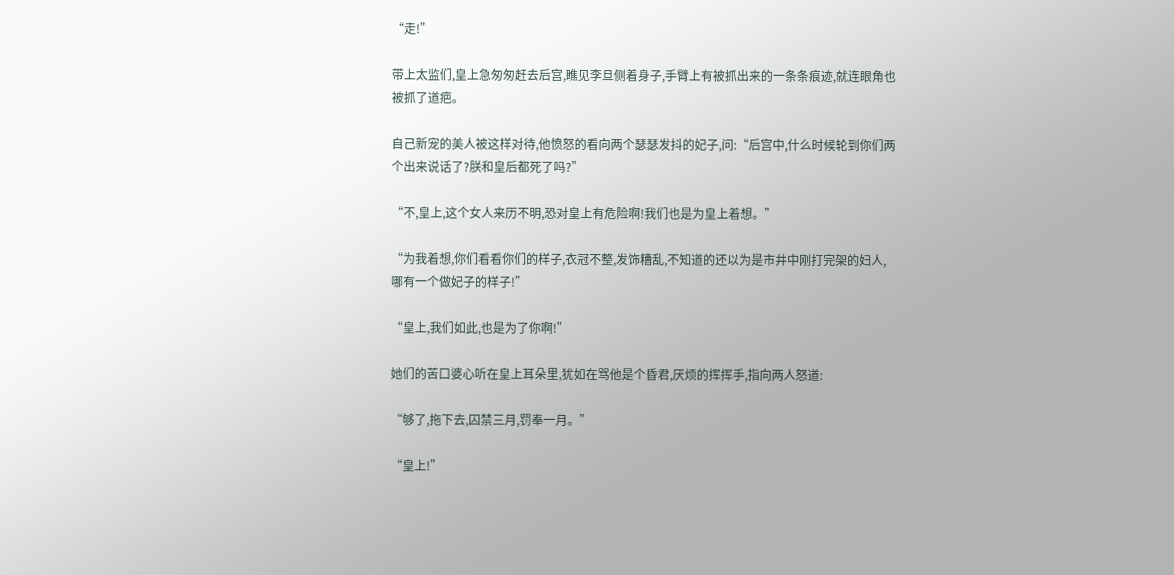“走!”

带上太监们,皇上急匆匆赶去后宫,瞧见李旦侧着身子,手臂上有被抓出来的一条条痕迹,就连眼角也被抓了道疤。

自己新宠的美人被这样对待,他愤怒的看向两个瑟瑟发抖的妃子,问:“后宫中,什么时候轮到你们两个出来说话了?朕和皇后都死了吗?”

“不,皇上,这个女人来历不明,恐对皇上有危险啊!我们也是为皇上着想。”

“为我着想,你们看看你们的样子,衣冠不整,发饰糟乱,不知道的还以为是市井中刚打完架的妇人,哪有一个做妃子的样子!”

“皇上,我们如此,也是为了你啊!”

她们的苦口婆心听在皇上耳朵里,犹如在骂他是个昏君,厌烦的挥挥手,指向两人怒道:

“够了,拖下去,囚禁三月,罚奉一月。”

“皇上!”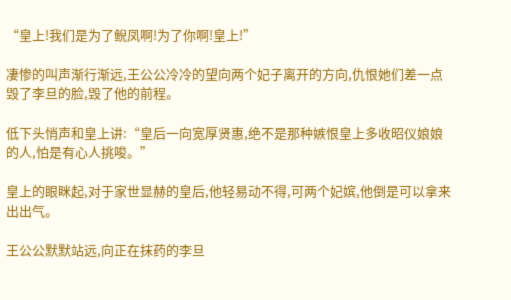“皇上!我们是为了鲵凤啊!为了你啊!皇上!”

凄惨的叫声渐行渐远,王公公冷冷的望向两个妃子离开的方向,仇恨她们差一点毁了李旦的脸,毁了他的前程。

低下头悄声和皇上讲:“皇后一向宽厚贤惠,绝不是那种嫉恨皇上多收昭仪娘娘的人,怕是有心人挑唆。”

皇上的眼眯起,对于家世显赫的皇后,他轻易动不得,可两个妃嫔,他倒是可以拿来出出气。

王公公默默站远,向正在抹药的李旦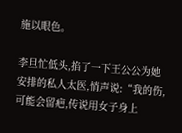施以眼色。

李旦忙低头,掐了一下王公公为她安排的私人太医,悄声说:“我的伤,可能会留疤,传说用女子身上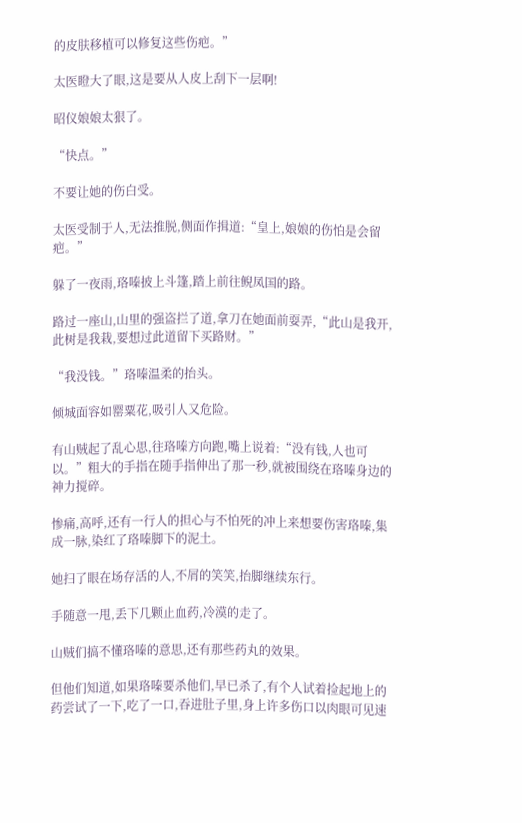的皮肤移植可以修复这些伤疤。”

太医瞪大了眼,这是要从人皮上刮下一层啊!

昭仪娘娘太狠了。

“快点。”

不要让她的伤白受。

太医受制于人,无法推脱,侧面作揖道:“皇上,娘娘的伤怕是会留疤。”

躲了一夜雨,珞嗪披上斗篷,踏上前往鲵凤国的路。

路过一座山,山里的强盗拦了道,拿刀在她面前耍弄,“此山是我开,此树是我栽,要想过此道留下买路财。”

“我没钱。”珞嗪温柔的抬头。

倾城面容如罂粟花,吸引人又危险。

有山贼起了乱心思,往珞嗪方向跑,嘴上说着:“没有钱,人也可以。”粗大的手指在随手指伸出了那一秒,就被围绕在珞嗪身边的神力搅碎。

惨痛,高呼,还有一行人的担心与不怕死的冲上来想要伤害珞嗪,集成一脉,染红了珞嗪脚下的泥土。

她扫了眼在场存活的人,不屑的笑笑,抬脚继续东行。

手随意一甩,丢下几颗止血药,冷漠的走了。

山贼们搞不懂珞嗪的意思,还有那些药丸的效果。

但他们知道,如果珞嗪要杀他们,早已杀了,有个人试着捡起地上的药尝试了一下,吃了一口,吞进肚子里,身上许多伤口以肉眼可见速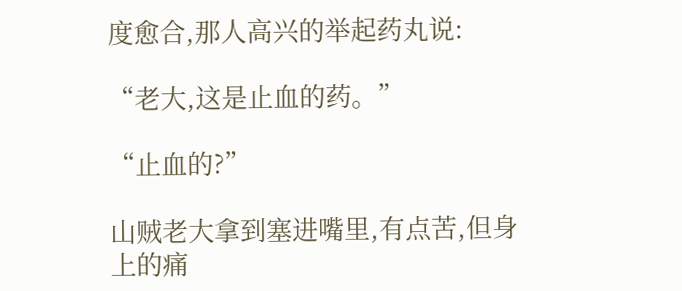度愈合,那人高兴的举起药丸说:

“老大,这是止血的药。”

“止血的?”

山贼老大拿到塞进嘴里,有点苦,但身上的痛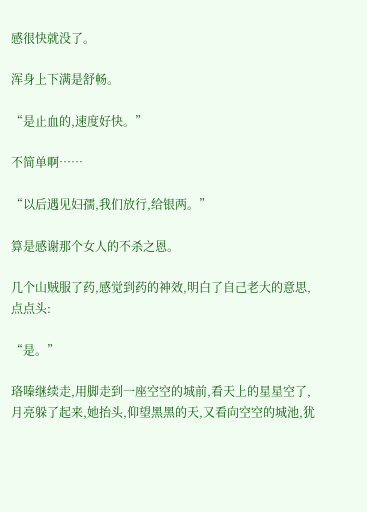感很快就没了。

浑身上下满是舒畅。

“是止血的,速度好快。”

不简单啊……

“以后遇见妇孺,我们放行,给银两。”

算是感谢那个女人的不杀之恩。

几个山贼服了药,感觉到药的神效,明白了自己老大的意思,点点头:

“是。”

珞嗪继续走,用脚走到一座空空的城前,看天上的星星空了,月亮躲了起来,她抬头,仰望黑黑的天,又看向空空的城池,犹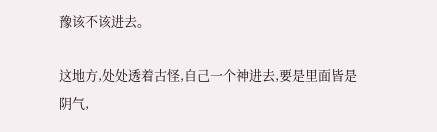豫该不该进去。

这地方,处处透着古怪,自己一个神进去,要是里面皆是阴气,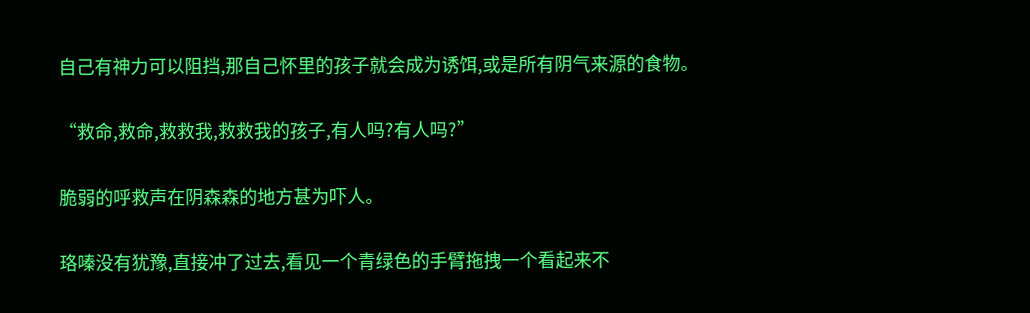自己有神力可以阻挡,那自己怀里的孩子就会成为诱饵,或是所有阴气来源的食物。

“救命,救命,救救我,救救我的孩子,有人吗?有人吗?”

脆弱的呼救声在阴森森的地方甚为吓人。

珞嗪没有犹豫,直接冲了过去,看见一个青绿色的手臂拖拽一个看起来不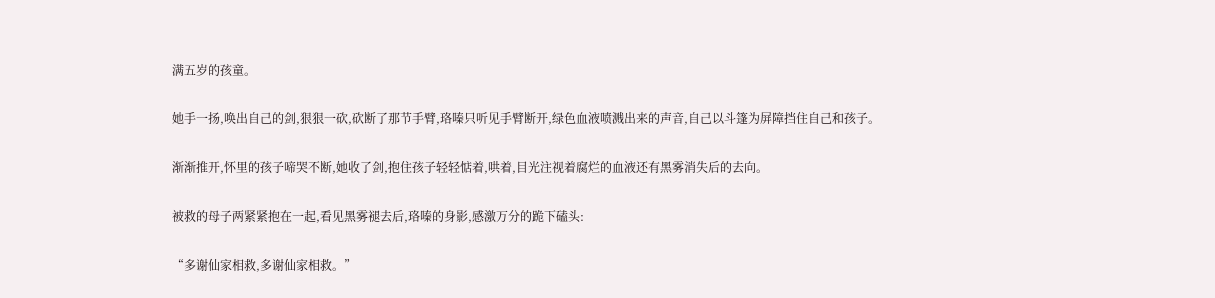满五岁的孩童。

她手一扬,唤出自己的剑,狠狠一砍,砍断了那节手臂,珞嗪只听见手臂断开,绿色血液喷溅出来的声音,自己以斗篷为屏障挡住自己和孩子。

渐渐推开,怀里的孩子啼哭不断,她收了剑,抱住孩子轻轻惦着,哄着,目光注视着腐烂的血液还有黑雾消失后的去向。

被救的母子两紧紧抱在一起,看见黑雾褪去后,珞嗪的身影,感激万分的跪下磕头:

“多谢仙家相救,多谢仙家相救。”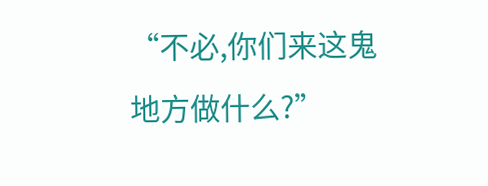“不必,你们来这鬼地方做什么?”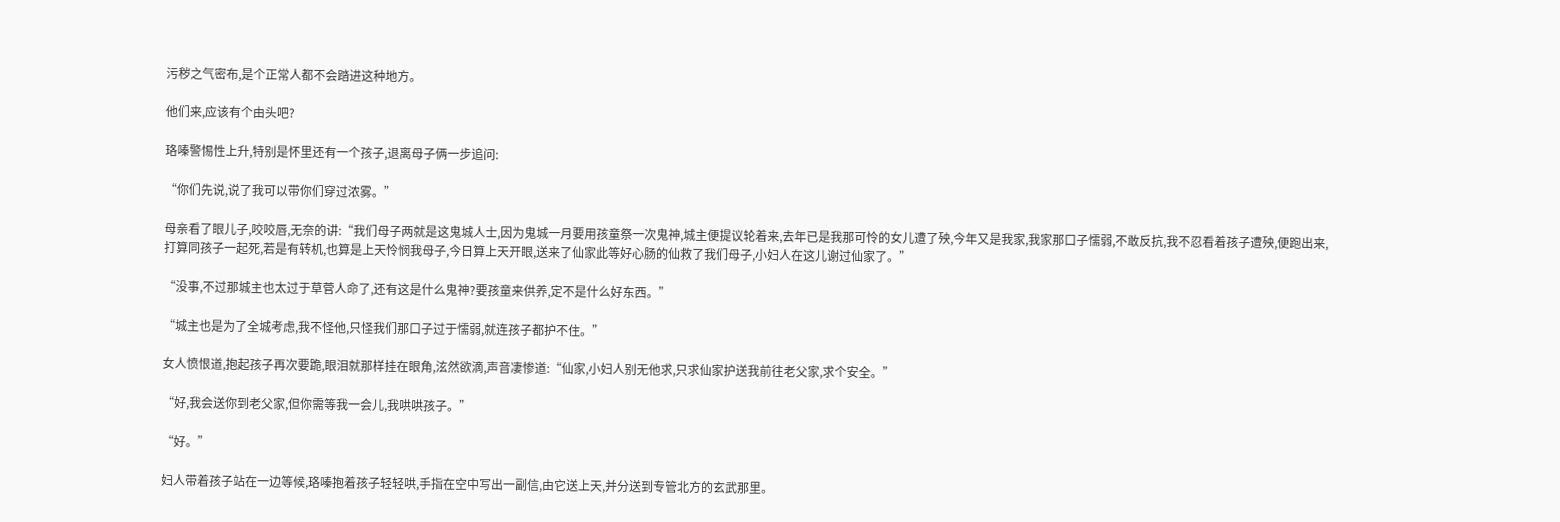污秽之气密布,是个正常人都不会踏进这种地方。

他们来,应该有个由头吧?

珞嗪警惕性上升,特别是怀里还有一个孩子,退离母子俩一步追问:

“你们先说,说了我可以带你们穿过浓雾。”

母亲看了眼儿子,咬咬唇,无奈的讲:“我们母子两就是这鬼城人士,因为鬼城一月要用孩童祭一次鬼神,城主便提议轮着来,去年已是我那可怜的女儿遭了殃,今年又是我家,我家那口子懦弱,不敢反抗,我不忍看着孩子遭殃,便跑出来,打算同孩子一起死,若是有转机,也算是上天怜悯我母子,今日算上天开眼,送来了仙家此等好心肠的仙救了我们母子,小妇人在这儿谢过仙家了。”

“没事,不过那城主也太过于草菅人命了,还有这是什么鬼神?要孩童来供养,定不是什么好东西。”

“城主也是为了全城考虑,我不怪他,只怪我们那口子过于懦弱,就连孩子都护不住。”

女人愤恨道,抱起孩子再次要跪,眼泪就那样挂在眼角,泫然欲滴,声音凄惨道:“仙家,小妇人别无他求,只求仙家护送我前往老父家,求个安全。”

“好,我会送你到老父家,但你需等我一会儿,我哄哄孩子。”

“好。”

妇人带着孩子站在一边等候,珞嗪抱着孩子轻轻哄,手指在空中写出一副信,由它送上天,并分送到专管北方的玄武那里。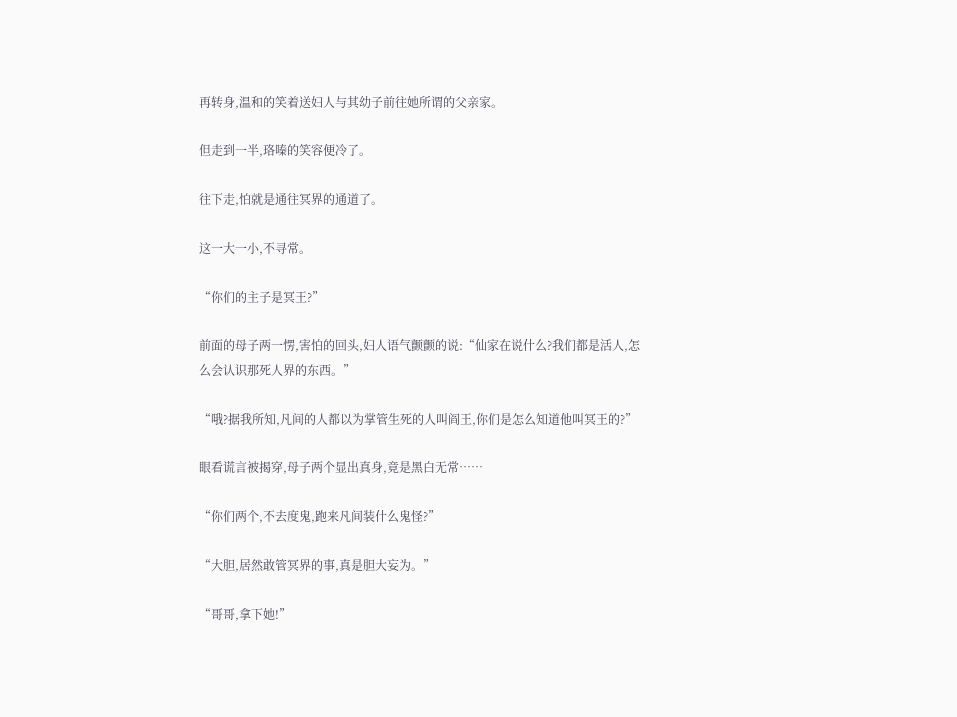再转身,温和的笑着送妇人与其幼子前往她所谓的父亲家。

但走到一半,珞嗪的笑容便冷了。

往下走,怕就是通往冥界的通道了。

这一大一小,不寻常。

“你们的主子是冥王?”

前面的母子两一愣,害怕的回头,妇人语气颤颤的说:“仙家在说什么?我们都是活人,怎么会认识那死人界的东西。”

“哦?据我所知,凡间的人都以为掌管生死的人叫阎王,你们是怎么知道他叫冥王的?”

眼看谎言被揭穿,母子两个显出真身,竟是黑白无常……

“你们两个,不去度鬼,跑来凡间装什么鬼怪?”

“大胆,居然敢管冥界的事,真是胆大妄为。”

“哥哥,拿下她!”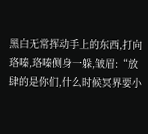黑白无常挥动手上的东西,打向珞嗪,珞嗪侧身一躲,皱眉:“放肆的是你们,什么时候冥界要小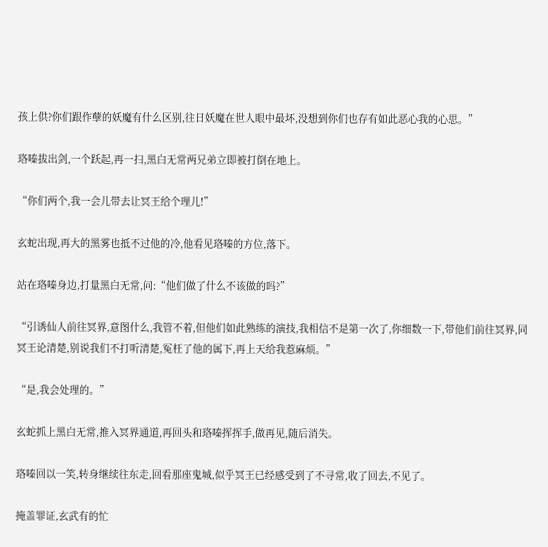孩上供?你们跟作孽的妖魔有什么区别,往日妖魔在世人眼中最坏,没想到你们也存有如此恶心我的心思。”

珞嗪拔出剑,一个跃起,再一扫,黑白无常两兄弟立即被打倒在地上。

“你们两个,我一会儿带去让冥王给个理儿!”

玄蛇出现,再大的黑雾也抵不过他的冷,他看见珞嗪的方位,落下。

站在珞嗪身边,打量黑白无常,问:“他们做了什么不该做的吗?”

“引诱仙人前往冥界,意图什么,我管不着,但他们如此熟练的演技,我相信不是第一次了,你细数一下,带他们前往冥界,同冥王论清楚,别说我们不打听清楚,冤枉了他的属下,再上天给我惹麻烦。”

“是,我会处理的。”

玄蛇抓上黑白无常,推入冥界通道,再回头和珞嗪挥挥手,做再见,随后消失。

珞嗪回以一笑,转身继续往东走,回看那座鬼城,似乎冥王已经感受到了不寻常,收了回去,不见了。

掩盖罪证,玄武有的忙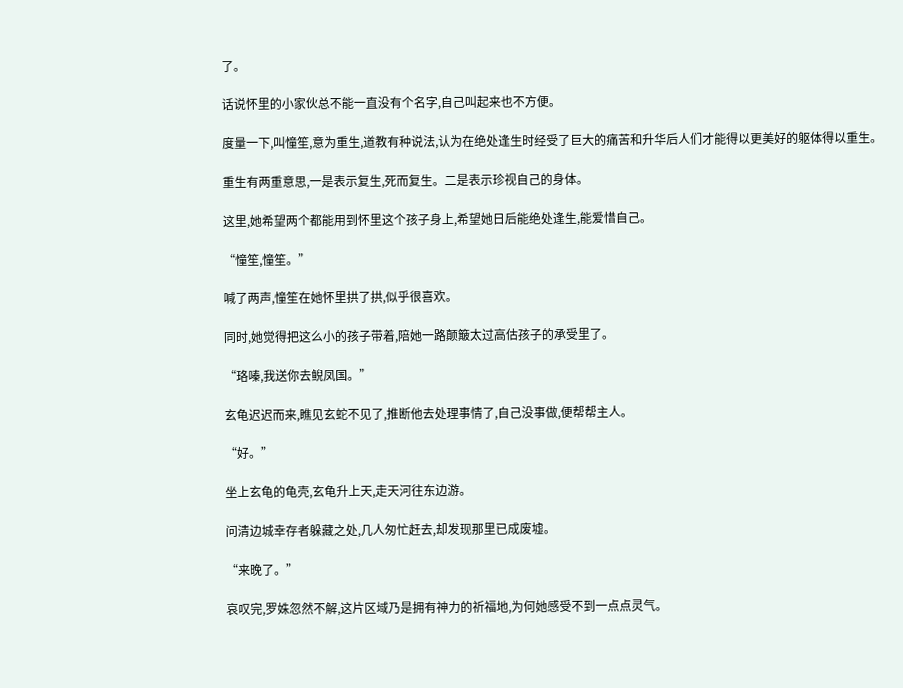了。

话说怀里的小家伙总不能一直没有个名字,自己叫起来也不方便。

度量一下,叫憧笙,意为重生,道教有种说法,认为在绝处逢生时经受了巨大的痛苦和升华后人们才能得以更美好的躯体得以重生。

重生有两重意思,一是表示复生,死而复生。二是表示珍视自己的身体。

这里,她希望两个都能用到怀里这个孩子身上,希望她日后能绝处逢生,能爱惜自己。

“憧笙,憧笙。”

喊了两声,憧笙在她怀里拱了拱,似乎很喜欢。

同时,她觉得把这么小的孩子带着,陪她一路颠簸太过高估孩子的承受里了。

“珞嗪,我送你去鲵凤国。”

玄龟迟迟而来,瞧见玄蛇不见了,推断他去处理事情了,自己没事做,便帮帮主人。

“好。”

坐上玄龟的龟壳,玄龟升上天,走天河往东边游。

问清边城幸存者躲藏之处,几人匆忙赶去,却发现那里已成废墟。

“来晚了。”

哀叹完,罗姝忽然不解,这片区域乃是拥有神力的祈福地,为何她感受不到一点点灵气。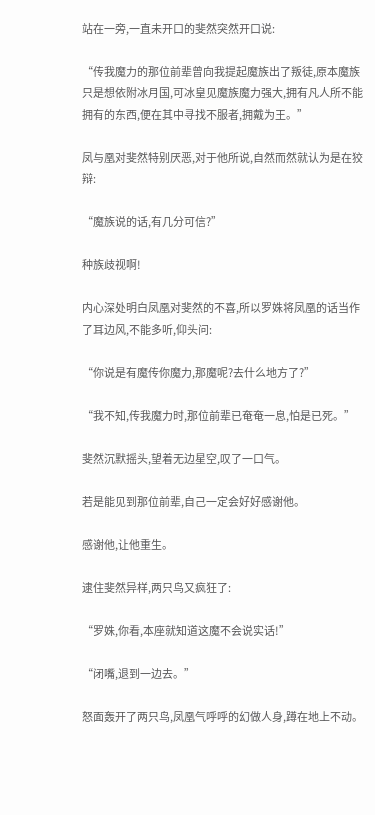站在一旁,一直未开口的斐然突然开口说:

“传我魔力的那位前辈曾向我提起魔族出了叛徒,原本魔族只是想依附冰月国,可冰皇见魔族魔力强大,拥有凡人所不能拥有的东西,便在其中寻找不服者,拥戴为王。”

凤与凰对斐然特别厌恶,对于他所说,自然而然就认为是在狡辩:

“魔族说的话,有几分可信?”

种族歧视啊!

内心深处明白凤凰对斐然的不喜,所以罗姝将凤凰的话当作了耳边风,不能多听,仰头问:

“你说是有魔传你魔力,那魔呢?去什么地方了?”

“我不知,传我魔力时,那位前辈已奄奄一息,怕是已死。”

斐然沉默摇头,望着无边星空,叹了一口气。

若是能见到那位前辈,自己一定会好好感谢他。

感谢他,让他重生。

逮住斐然异样,两只鸟又疯狂了:

“罗姝,你看,本座就知道这魔不会说实话!”

“闭嘴,退到一边去。”

怒面轰开了两只鸟,凤凰气呼呼的幻做人身,蹲在地上不动。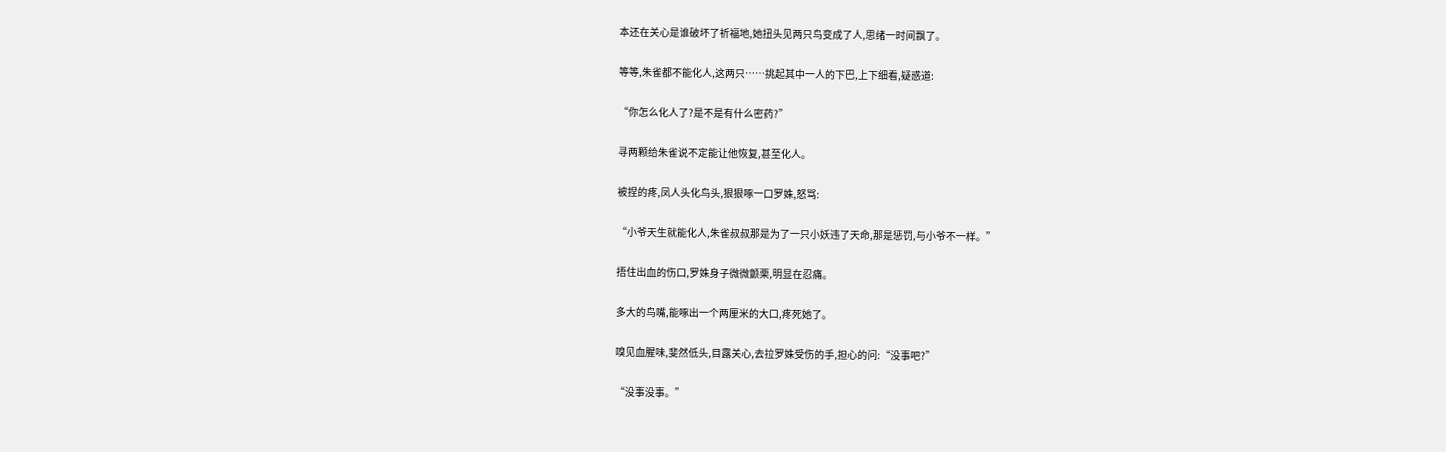本还在关心是谁破坏了祈福地,她扭头见两只鸟变成了人,思绪一时间飘了。

等等,朱雀都不能化人,这两只……挑起其中一人的下巴,上下细看,疑惑道:

“你怎么化人了?是不是有什么密药?”

寻两颗给朱雀说不定能让他恢复,甚至化人。

被捏的疼,凤人头化鸟头,狠狠啄一口罗姝,怒骂:

“小爷天生就能化人,朱雀叔叔那是为了一只小妖违了天命,那是惩罚,与小爷不一样。”

捂住出血的伤口,罗姝身子微微颤栗,明显在忍痛。

多大的鸟嘴,能啄出一个两厘米的大口,疼死她了。

嗅见血腥味,斐然低头,目露关心,去拉罗姝受伤的手,担心的问:“没事吧?”

“没事没事。”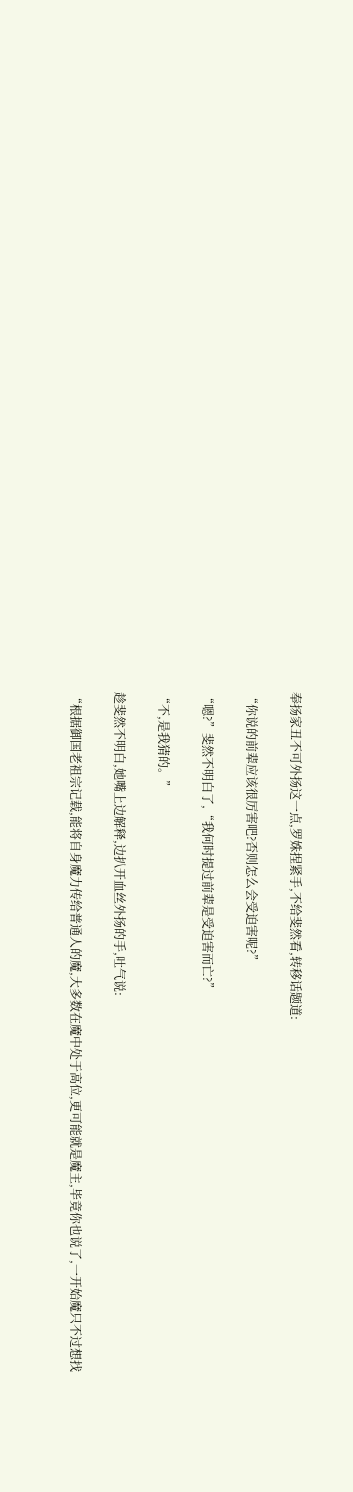奉扬家丑不可外扬这一点,罗姝捏紧手,不给斐然看,转移话题道:

“你说的前辈应该很厉害吧?否则怎么会受迫害呢?”

“嗯?”斐然不明白了,“我何时提过前辈是受迫害而亡?”

“不,是我猜的。”

趁斐然不明白,她嘴上边解释,边扒开血丝外扬的手,吐气说:

“根据御国老祖宗记载,能将自身魔力传给普通人的魔,大多数在魔中处于高位,更可能就是魔主,毕竟你也说了,一开始魔只不过想找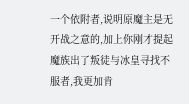一个依附者,说明原魔主是无开战之意的,加上你刚才提起魔族出了叛徒与冰皇寻找不服者,我更加肯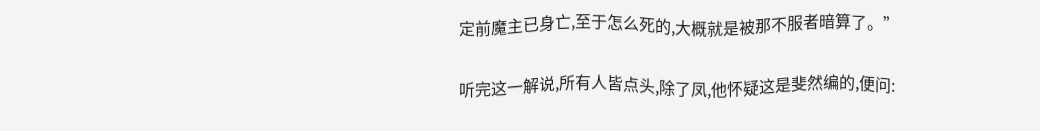定前魔主已身亡,至于怎么死的,大概就是被那不服者暗算了。”

听完这一解说,所有人皆点头,除了凤,他怀疑这是斐然编的,便问: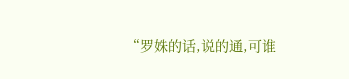“罗姝的话,说的通,可谁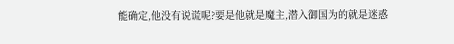能确定,他没有说谎呢?要是他就是魔主,潜入御国为的就是迷惑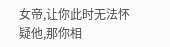女帝,让你此时无法怀疑他,那你相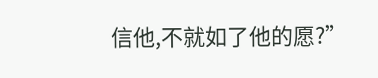信他,不就如了他的愿?”